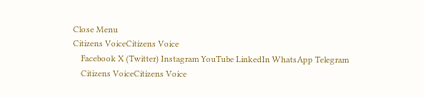Close Menu
Citizens VoiceCitizens Voice
    Facebook X (Twitter) Instagram YouTube LinkedIn WhatsApp Telegram
    Citizens VoiceCitizens Voice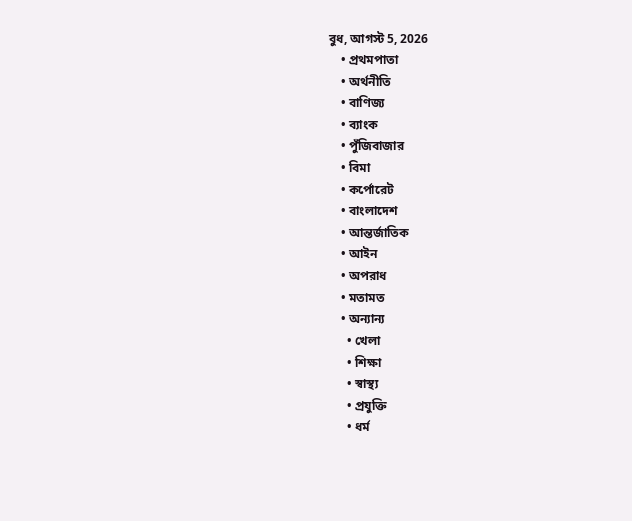বুধ, আগস্ট 5, 2026
    • প্রথমপাতা
    • অর্থনীতি
    • বাণিজ্য
    • ব্যাংক
    • পুঁজিবাজার
    • বিমা
    • কর্পোরেট
    • বাংলাদেশ
    • আন্তর্জাতিক
    • আইন
    • অপরাধ
    • মতামত
    • অন্যান্য
      • খেলা
      • শিক্ষা
      • স্বাস্থ্য
      • প্রযুক্তি
      • ধর্ম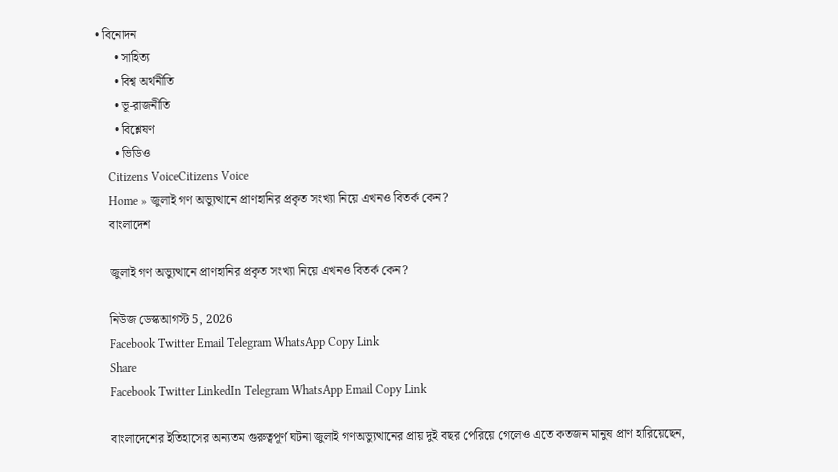• বিনোদন
      • সাহিত্য
      • বিশ্ব অর্থনীতি
      • ভূ-রাজনীতি
      • বিশ্লেষণ
      • ভিডিও
    Citizens VoiceCitizens Voice
    Home » জুলাই গণ অভ্যুত্থানে প্রাণহানির প্রকৃত সংখ্যা নিয়ে এখনও বিতর্ক কেন?
    বাংলাদেশ

    জুলাই গণ অভ্যুত্থানে প্রাণহানির প্রকৃত সংখ্যা নিয়ে এখনও বিতর্ক কেন?

    নিউজ ডেস্কআগস্ট 5, 2026
    Facebook Twitter Email Telegram WhatsApp Copy Link
    Share
    Facebook Twitter LinkedIn Telegram WhatsApp Email Copy Link

    বাংলাদেশের ইতিহাসের অন্যতম গুরুত্বপূর্ণ ঘটনা জুলাই গণঅভ্যুত্থানের প্রায় দুই বছর পেরিয়ে গেলেও এতে কতজন মানুষ প্রাণ হারিয়েছেন,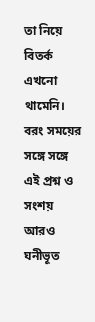তা নিয়ে বিতর্ক এখনো থামেনি। বরং সময়ের সঙ্গে সঙ্গে এই প্রশ্ন ও সংশয় আরও ঘনীভূত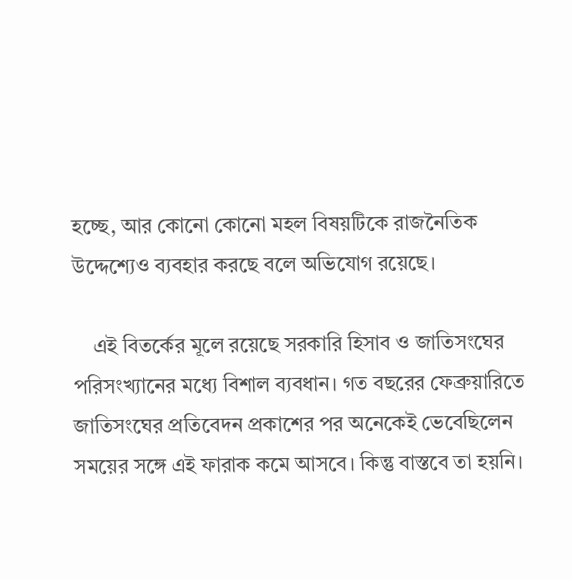হচ্ছে, আর কোনো কোনো মহল বিষয়টিকে রাজনৈতিক উদ্দেশ্যেও ব্যবহার করছে বলে অভিযোগ রয়েছে।

    এই বিতর্কের মূলে রয়েছে সরকারি হিসাব ও জাতিসংঘের পরিসংখ্যানের মধ্যে বিশাল ব্যবধান। গত বছরের ফেব্রুয়ারিতে জাতিসংঘের প্রতিবেদন প্রকাশের পর অনেকেই ভেবেছিলেন সময়ের সঙ্গে এই ফারাক কমে আসবে। কিন্তু বাস্তবে তা হয়নি।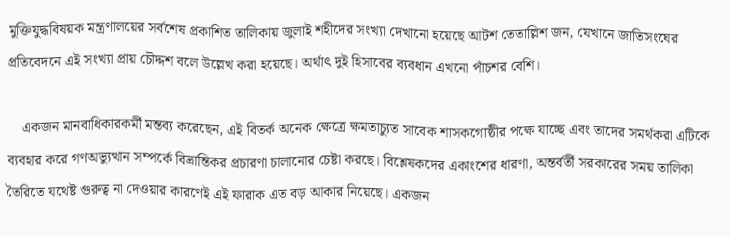মুক্তিযুদ্ধবিষয়ক মন্ত্রণালয়ের সর্বশেষ প্রকাশিত তালিকায় জুলাই শহীদের সংখ্যা দেখানো হয়েছে আটশ তেতাল্লিশ জন, যেখানে জাতিসংঘের প্রতিবেদনে এই সংখ্যা প্রায় চৌদ্দশ বলে উল্লেখ করা হয়েছে। অর্থাৎ দুই হিসাবের ব্যবধান এখনো পাঁচশর বেশি।

    একজন মানবাধিকারকর্মী মন্তব্য করেছেন, এই বিতর্ক অনেক ক্ষেত্রে ক্ষমতাচ্যুত সাবেক শাসকগোষ্ঠীর পক্ষে যাচ্ছে এবং তাদের সমর্থকরা এটিকে ব্যবহার করে গণঅভ্যুত্থান সম্পর্কে বিভ্রান্তিকর প্রচারণা চালানোর চেষ্টা করছে। বিশ্লেষকদের একাংশের ধারণা, অন্তর্বর্তী সরকারের সময় তালিকা তৈরিতে যথেষ্ট গুরুত্ব না দেওয়ার কারণেই এই ফারাক এত বড় আকার নিয়েছে। একজন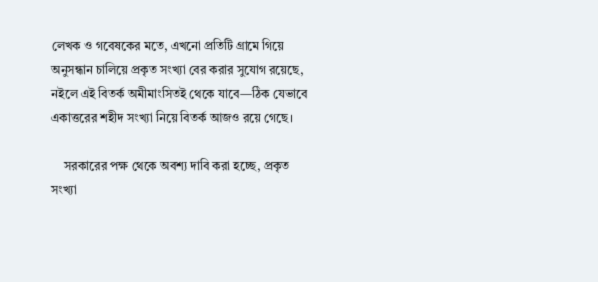লেখক ও গবেষকের মতে, এখনো প্রতিটি গ্রামে গিয়ে অনুসন্ধান চালিয়ে প্রকৃত সংখ্যা বের করার সুযোগ রয়েছে, নইলে এই বিতর্ক অমীমাংসিতই থেকে যাবে—ঠিক যেভাবে একাত্তরের শহীদ সংখ্যা নিয়ে বিতর্ক আজও রয়ে গেছে।

    সরকারের পক্ষ থেকে অবশ্য দাবি করা হচ্ছে, প্রকৃত সংখ্যা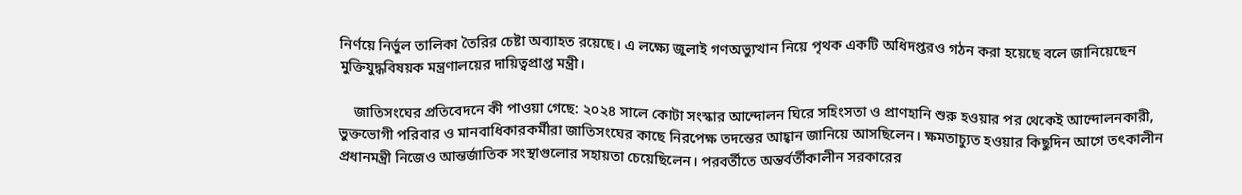নির্ণয়ে নির্ভুল তালিকা তৈরির চেষ্টা অব্যাহত রয়েছে। এ লক্ষ্যে জুলাই গণঅভ্যুত্থান নিয়ে পৃথক একটি অধিদপ্তরও গঠন করা হয়েছে বলে জানিয়েছেন মুক্তিযুদ্ধবিষয়ক মন্ত্রণালয়ের দায়িত্বপ্রাপ্ত মন্ত্রী।

    জাতিসংঘের প্রতিবেদনে কী পাওয়া গেছে: ২০২৪ সালে কোটা সংস্কার আন্দোলন ঘিরে সহিংসতা ও প্রাণহানি শুরু হওয়ার পর থেকেই আন্দোলনকারী, ভুক্তভোগী পরিবার ও মানবাধিকারকর্মীরা জাতিসংঘের কাছে নিরপেক্ষ তদন্তের আহ্বান জানিয়ে আসছিলেন। ক্ষমতাচ্যুত হওয়ার কিছুদিন আগে তৎকালীন প্রধানমন্ত্রী নিজেও আন্তর্জাতিক সংস্থাগুলোর সহায়তা চেয়েছিলেন। পরবর্তীতে অন্তর্বর্তীকালীন সরকারের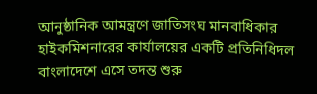আনুষ্ঠানিক আমন্ত্রণে জাতিসংঘ মানবাধিকার হাইকমিশনারের কার্যালয়ের একটি প্রতিনিধিদল বাংলাদেশে এসে তদন্ত শুরু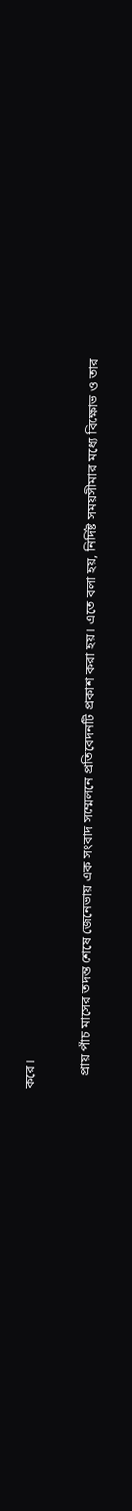করে।

    প্রায় পাঁচ মাসের তদন্ত শেষে জেনেভায় এক সংবাদ সম্মেলনে প্রতিবেদনটি প্রকাশ করা হয়। এতে বলা হয়, নির্দিষ্ট সময়সীমার মধ্যে বিক্ষোভ ও তার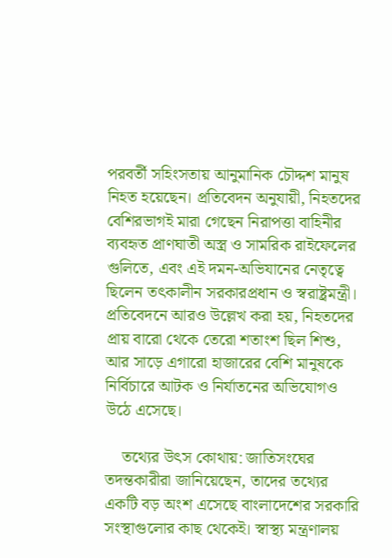পরবর্তী সহিংসতায় আনুমানিক চৌদ্দশ মানুষ নিহত হয়েছেন। প্রতিবেদন অনুযায়ী, নিহতদের বেশিরভাগই মারা গেছেন নিরাপত্তা বাহিনীর ব্যবহৃত প্রাণঘাতী অস্ত্র ও সামরিক রাইফেলের গুলিতে, এবং এই দমন-অভিযানের নেতৃত্বে ছিলেন তৎকালীন সরকারপ্রধান ও স্বরাষ্ট্রমন্ত্রী। প্রতিবেদনে আরও উল্লেখ করা হয়, নিহতদের প্রায় বারো থেকে তেরো শতাংশ ছিল শিশু, আর সাড়ে এগারো হাজারের বেশি মানুষকে নির্বিচারে আটক ও নির্যাতনের অভিযোগও উঠে এসেছে।

    তথ্যের উৎস কোথায়: জাতিসংঘের তদন্তকারীরা জানিয়েছেন, তাদের তথ্যের একটি বড় অংশ এসেছে বাংলাদেশের সরকারি সংস্থাগুলোর কাছ থেকেই। স্বাস্থ্য মন্ত্রণালয়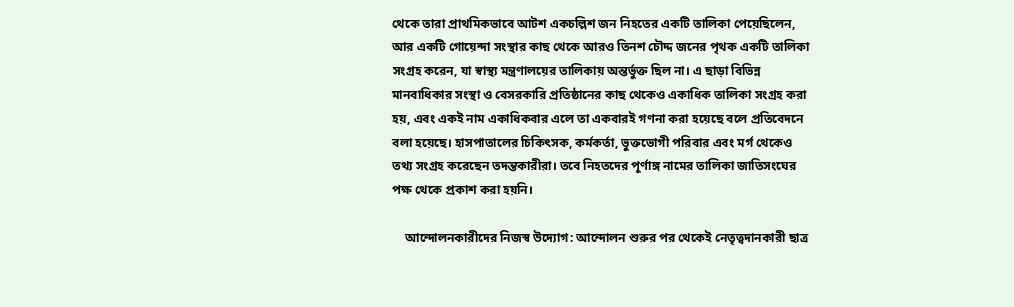থেকে তারা প্রাথমিকভাবে আটশ একচল্লিশ জন নিহতের একটি তালিকা পেয়েছিলেন, আর একটি গোয়েন্দা সংস্থার কাছ থেকে আরও তিনশ চৌদ্দ জনের পৃথক একটি তালিকা সংগ্রহ করেন, যা স্বাস্থ্য মন্ত্রণালয়ের তালিকায় অন্তর্ভুক্ত ছিল না। এ ছাড়া বিভিন্ন মানবাধিকার সংস্থা ও বেসরকারি প্রতিষ্ঠানের কাছ থেকেও একাধিক তালিকা সংগ্রহ করা হয়, এবং একই নাম একাধিকবার এলে তা একবারই গণনা করা হয়েছে বলে প্রতিবেদনে বলা হয়েছে। হাসপাতালের চিকিৎসক, কর্মকর্তা, ভুক্তভোগী পরিবার এবং মর্গ থেকেও তথ্য সংগ্রহ করেছেন তদন্তকারীরা। তবে নিহতদের পূর্ণাঙ্গ নামের তালিকা জাতিসংঘের পক্ষ থেকে প্রকাশ করা হয়নি।

    আন্দোলনকারীদের নিজস্ব উদ্যোগ: আন্দোলন শুরুর পর থেকেই নেতৃত্বদানকারী ছাত্র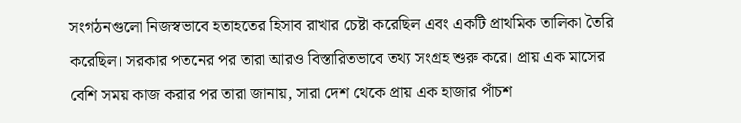সংগঠনগুলো নিজস্বভাবে হতাহতের হিসাব রাখার চেষ্টা করেছিল এবং একটি প্রাথমিক তালিকা তৈরি করেছিল। সরকার পতনের পর তারা আরও বিস্তারিতভাবে তথ্য সংগ্রহ শুরু করে। প্রায় এক মাসের বেশি সময় কাজ করার পর তারা জানায়, সারা দেশ থেকে প্রায় এক হাজার পাঁচশ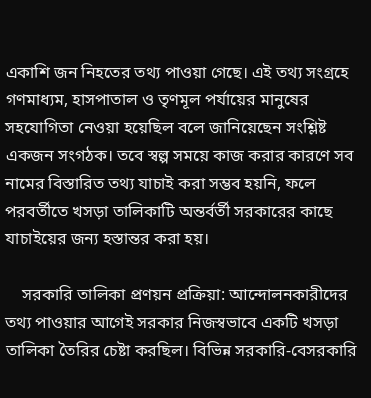একাশি জন নিহতের তথ্য পাওয়া গেছে। এই তথ্য সংগ্রহে গণমাধ্যম, হাসপাতাল ও তৃণমূল পর্যায়ের মানুষের সহযোগিতা নেওয়া হয়েছিল বলে জানিয়েছেন সংশ্লিষ্ট একজন সংগঠক। তবে স্বল্প সময়ে কাজ করার কারণে সব নামের বিস্তারিত তথ্য যাচাই করা সম্ভব হয়নি, ফলে পরবর্তীতে খসড়া তালিকাটি অন্তর্বর্তী সরকারের কাছে যাচাইয়ের জন্য হস্তান্তর করা হয়।

    সরকারি তালিকা প্রণয়ন প্রক্রিয়া: আন্দোলনকারীদের তথ্য পাওয়ার আগেই সরকার নিজস্বভাবে একটি খসড়া তালিকা তৈরির চেষ্টা করছিল। বিভিন্ন সরকারি-বেসরকারি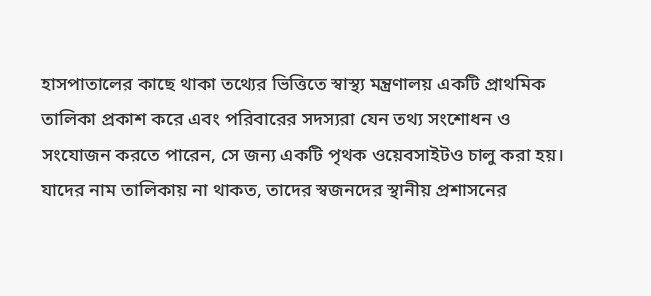হাসপাতালের কাছে থাকা তথ্যের ভিত্তিতে স্বাস্থ্য মন্ত্রণালয় একটি প্রাথমিক তালিকা প্রকাশ করে এবং পরিবারের সদস্যরা যেন তথ্য সংশোধন ও সংযোজন করতে পারেন, সে জন্য একটি পৃথক ওয়েবসাইটও চালু করা হয়। যাদের নাম তালিকায় না থাকত, তাদের স্বজনদের স্থানীয় প্রশাসনের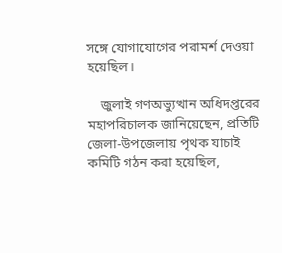সঙ্গে যোগাযোগের পরামর্শ দেওয়া হয়েছিল।

    জুলাই গণঅভ্যুত্থান অধিদপ্তরের মহাপরিচালক জানিয়েছেন, প্রতিটি জেলা-উপজেলায় পৃথক যাচাই কমিটি গঠন করা হয়েছিল,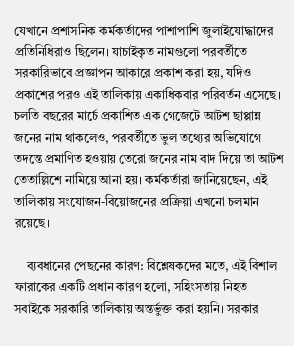যেখানে প্রশাসনিক কর্মকর্তাদের পাশাপাশি জুলাইযোদ্ধাদের প্রতিনিধিরাও ছিলেন। যাচাইকৃত নামগুলো পরবর্তীতে সরকারিভাবে প্রজ্ঞাপন আকারে প্রকাশ করা হয়, যদিও প্রকাশের পরও এই তালিকায় একাধিকবার পরিবর্তন এসেছে। চলতি বছরের মার্চে প্রকাশিত এক গেজেটে আটশ ছাপ্পান্ন জনের নাম থাকলেও, পরবর্তীতে ভুল তথ্যের অভিযোগে তদন্তে প্রমাণিত হওয়ায় তেরো জনের নাম বাদ দিয়ে তা আটশ তেতাল্লিশে নামিয়ে আনা হয়। কর্মকর্তারা জানিয়েছেন, এই তালিকায় সংযোজন-বিয়োজনের প্রক্রিয়া এখনো চলমান রয়েছে।

    ব্যবধানের পেছনের কারণ: বিশ্লেষকদের মতে, এই বিশাল ফারাকের একটি প্রধান কারণ হলো, সহিংসতায় নিহত সবাইকে সরকারি তালিকায় অন্তর্ভুক্ত করা হয়নি। সরকার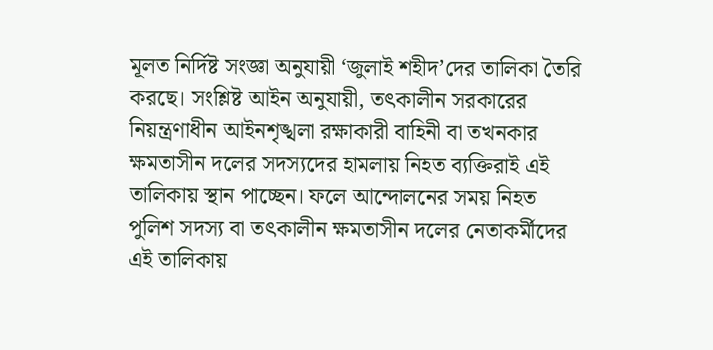মূলত নির্দিষ্ট সংজ্ঞা অনুযায়ী ‘জুলাই শহীদ’দের তালিকা তৈরি করছে। সংশ্লিষ্ট আইন অনুযায়ী, তৎকালীন সরকারের নিয়ন্ত্রণাধীন আইনশৃঙ্খলা রক্ষাকারী বাহিনী বা তখনকার ক্ষমতাসীন দলের সদস্যদের হামলায় নিহত ব্যক্তিরাই এই তালিকায় স্থান পাচ্ছেন। ফলে আন্দোলনের সময় নিহত পুলিশ সদস্য বা তৎকালীন ক্ষমতাসীন দলের নেতাকর্মীদের এই তালিকায়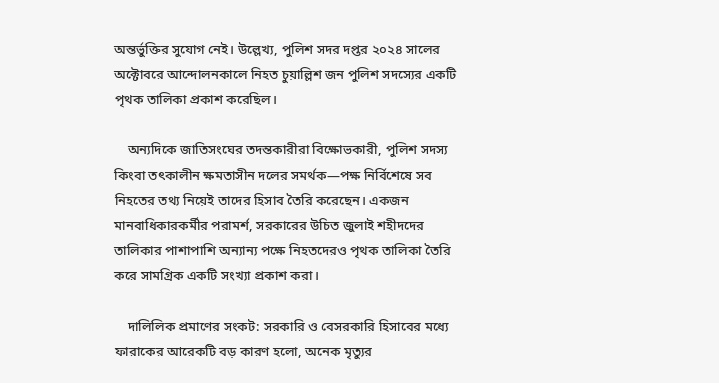অন্তর্ভুক্তির সুযোগ নেই। উল্লেখ্য, পুলিশ সদর দপ্তর ২০২৪ সালের অক্টোবরে আন্দোলনকালে নিহত চুয়াল্লিশ জন পুলিশ সদস্যের একটি পৃথক তালিকা প্রকাশ করেছিল।

    অন্যদিকে জাতিসংঘের তদন্তকারীরা বিক্ষোভকারী, পুলিশ সদস্য কিংবা তৎকালীন ক্ষমতাসীন দলের সমর্থক—পক্ষ নির্বিশেষে সব নিহতের তথ্য নিয়েই তাদের হিসাব তৈরি করেছেন। একজন মানবাধিকারকর্মীর পরামর্শ, সরকারের উচিত জুলাই শহীদদের তালিকার পাশাপাশি অন্যান্য পক্ষে নিহতদেরও পৃথক তালিকা তৈরি করে সামগ্রিক একটি সংখ্যা প্রকাশ করা।

    দালিলিক প্রমাণের সংকট: সরকারি ও বেসরকারি হিসাবের মধ্যে ফারাকের আরেকটি বড় কারণ হলো, অনেক মৃত্যুর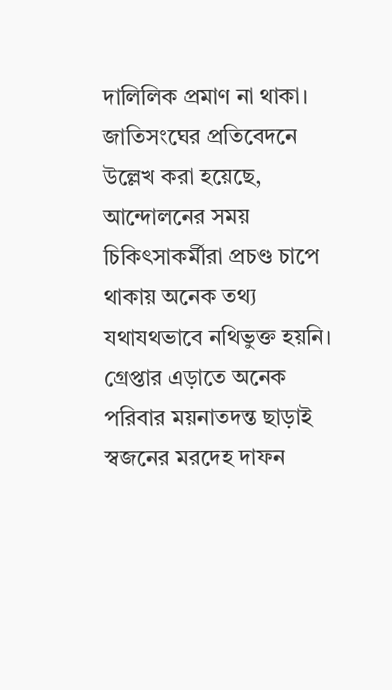দালিলিক প্রমাণ না থাকা। জাতিসংঘের প্রতিবেদনে উল্লেখ করা হয়েছে, আন্দোলনের সময় চিকিৎসাকর্মীরা প্রচণ্ড চাপে থাকায় অনেক তথ্য যথাযথভাবে নথিভুক্ত হয়নি। গ্রেপ্তার এড়াতে অনেক পরিবার ময়নাতদন্ত ছাড়াই স্বজনের মরদেহ দাফন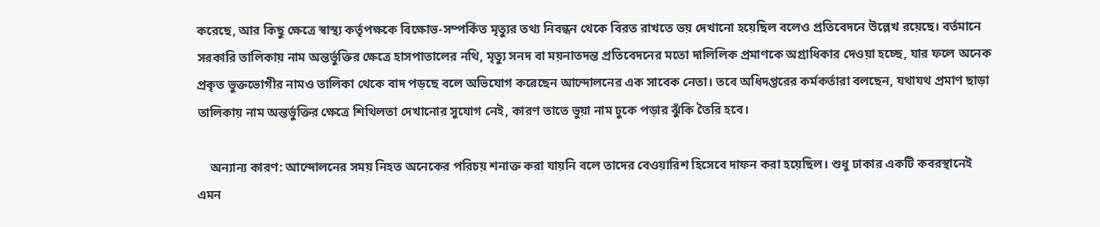করেছে, আর কিছু ক্ষেত্রে স্বাস্থ্য কর্তৃপক্ষকে বিক্ষোভ-সম্পর্কিত মৃত্যুর তথ্য নিবন্ধন থেকে বিরত রাখতে ভয় দেখানো হয়েছিল বলেও প্রতিবেদনে উল্লেখ রয়েছে। বর্তমানে সরকারি তালিকায় নাম অন্তর্ভুক্তির ক্ষেত্রে হাসপাতালের নথি, মৃত্যু সনদ বা ময়নাতদন্ত প্রতিবেদনের মতো দালিলিক প্রমাণকে অগ্রাধিকার দেওয়া হচ্ছে, যার ফলে অনেক প্রকৃত ভুক্তভোগীর নামও তালিকা থেকে বাদ পড়ছে বলে অভিযোগ করেছেন আন্দোলনের এক সাবেক নেতা। তবে অধিদপ্তরের কর্মকর্তারা বলছেন, যথাযথ প্রমাণ ছাড়া তালিকায় নাম অন্তর্ভুক্তির ক্ষেত্রে শিথিলতা দেখানোর সুযোগ নেই, কারণ তাতে ভুয়া নাম ঢুকে পড়ার ঝুঁকি তৈরি হবে।

    অন্যান্য কারণ: আন্দোলনের সময় নিহত অনেকের পরিচয় শনাক্ত করা যায়নি বলে তাদের বেওয়ারিশ হিসেবে দাফন করা হয়েছিল। শুধু ঢাকার একটি কবরস্থানেই এমন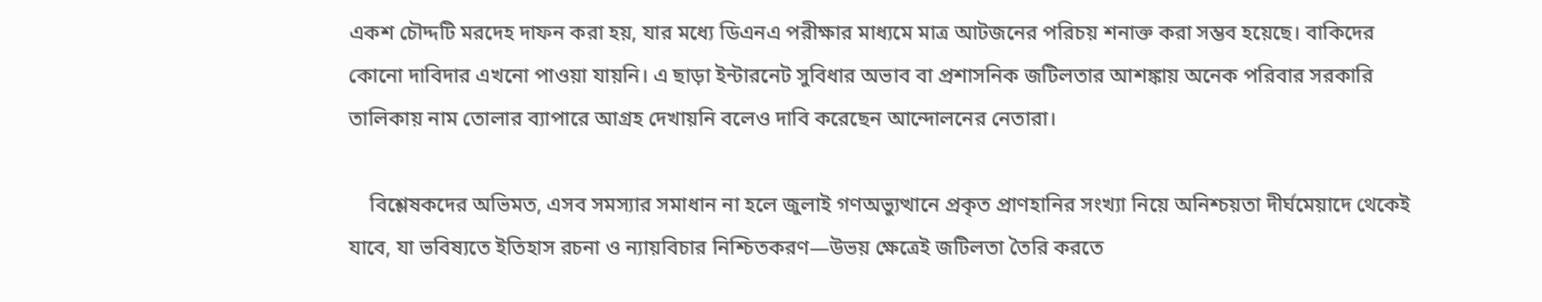একশ চৌদ্দটি মরদেহ দাফন করা হয়, যার মধ্যে ডিএনএ পরীক্ষার মাধ্যমে মাত্র আটজনের পরিচয় শনাক্ত করা সম্ভব হয়েছে। বাকিদের কোনো দাবিদার এখনো পাওয়া যায়নি। এ ছাড়া ইন্টারনেট সুবিধার অভাব বা প্রশাসনিক জটিলতার আশঙ্কায় অনেক পরিবার সরকারি তালিকায় নাম তোলার ব্যাপারে আগ্রহ দেখায়নি বলেও দাবি করেছেন আন্দোলনের নেতারা।

    বিশ্লেষকদের অভিমত, এসব সমস্যার সমাধান না হলে জুলাই গণঅভ্যুত্থানে প্রকৃত প্রাণহানির সংখ্যা নিয়ে অনিশ্চয়তা দীর্ঘমেয়াদে থেকেই যাবে, যা ভবিষ্যতে ইতিহাস রচনা ও ন্যায়বিচার নিশ্চিতকরণ—উভয় ক্ষেত্রেই জটিলতা তৈরি করতে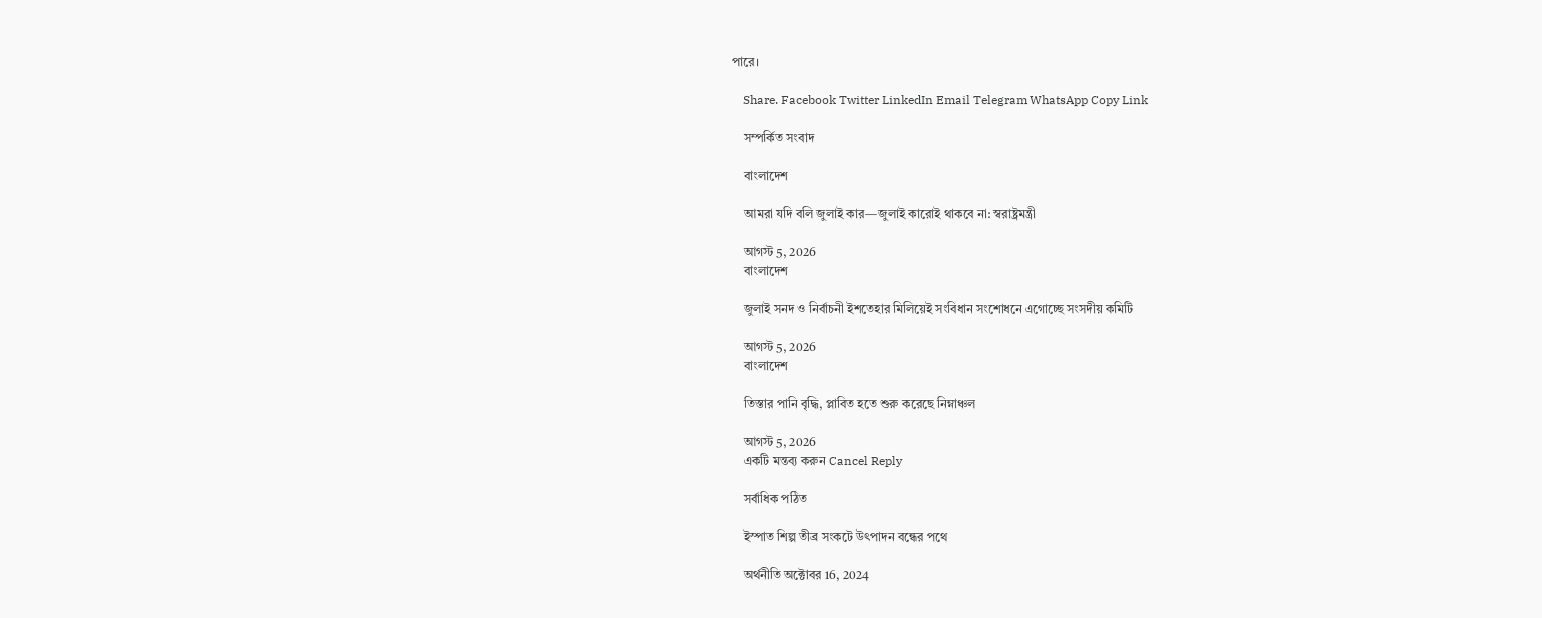পারে।

    Share. Facebook Twitter LinkedIn Email Telegram WhatsApp Copy Link

    সম্পর্কিত সংবাদ

    বাংলাদেশ

    আমরা যদি বলি জুলাই কার—জুলাই কারোই থাকবে না: স্বরাষ্ট্রমন্ত্রী

    আগস্ট 5, 2026
    বাংলাদেশ

    জুলাই সনদ ও নির্বাচনী ইশতেহার মিলিয়েই সংবিধান সংশোধনে এগোচ্ছে সংসদীয় কমিটি

    আগস্ট 5, 2026
    বাংলাদেশ

    তিস্তার পানি বৃদ্ধি, প্লাবিত হতে শুরু করেছে নিম্নাঞ্চল

    আগস্ট 5, 2026
    একটি মন্তব্য করুন Cancel Reply

    সর্বাধিক পঠিত

    ইস্পাত শিল্প তীব্র সংকটে উৎপাদন বন্ধের পথে

    অর্থনীতি অক্টোবর 16, 2024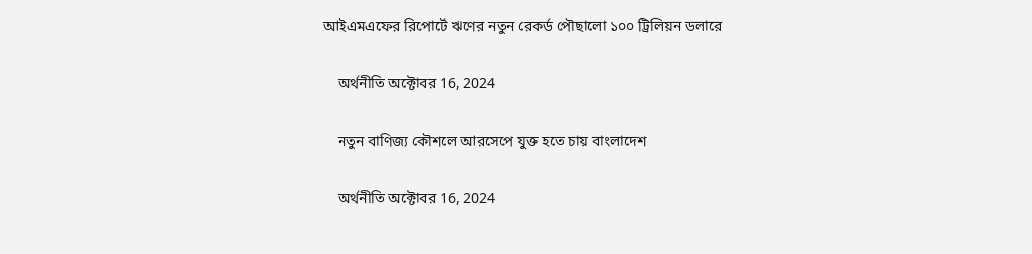আইএমএফের রিপোর্টে ঋণের নতুন রেকর্ড পৌছালো ১০০ ট্রিলিয়ন ডলারে

    অর্থনীতি অক্টোবর 16, 2024

    নতুন বাণিজ্য কৌশলে আরসেপে যুক্ত হতে চায় বাংলাদেশ

    অর্থনীতি অক্টোবর 16, 2024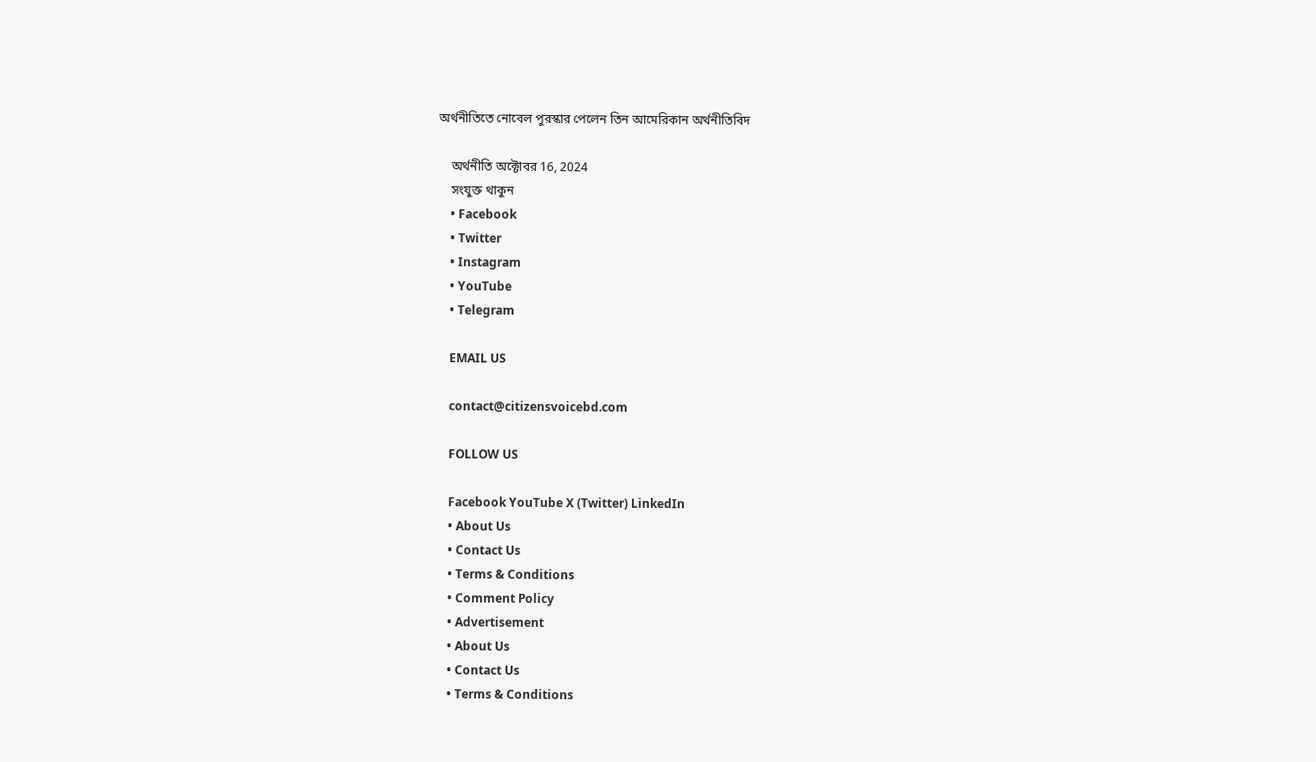অর্থনীতিতে নোবেল পুরস্কার পেলেন তিন আমেরিকান অর্থনীতিবিদ

    অর্থনীতি অক্টোবর 16, 2024
    সংযুক্ত থাকুন
    • Facebook
    • Twitter
    • Instagram
    • YouTube
    • Telegram

    EMAIL US

    contact@citizensvoicebd.com

    FOLLOW US

    Facebook YouTube X (Twitter) LinkedIn
    • About Us
    • Contact Us
    • Terms & Conditions
    • Comment Policy
    • Advertisement
    • About Us
    • Contact Us
    • Terms & Conditions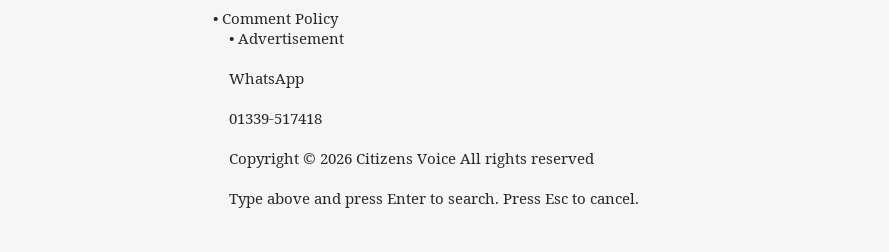• Comment Policy
    • Advertisement

    WhatsApp

    01339-517418

    Copyright © 2026 Citizens Voice All rights reserved

    Type above and press Enter to search. Press Esc to cancel.